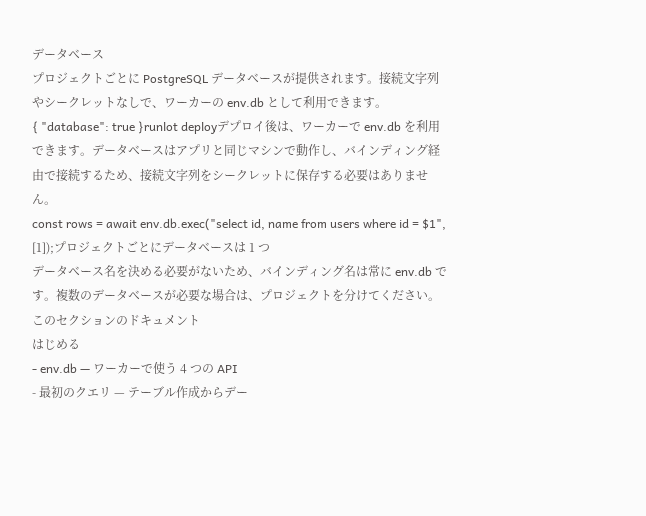データベース
プロジェクトごとに PostgreSQL データベースが提供されます。接続文字列やシークレットなしで、ワーカーの env.db として利用できます。
{ "database": true }runlot deployデプロイ後は、ワーカーで env.db を利用できます。データベースはアプリと同じマシンで動作し、バインディング経由で接続するため、接続文字列をシークレットに保存する必要はありません。
const rows = await env.db.exec("select id, name from users where id = $1", [1]);プロジェクトごとにデータベースは 1 つ
データベース名を決める必要がないため、バインディング名は常に env.db です。複数のデータベースが必要な場合は、プロジェクトを分けてください。
このセクションのドキュメント
はじめる
- env.db — ワーカーで使う 4 つの API
- 最初のクエリ — テーブル作成からデー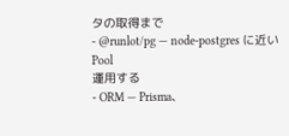タの取得まで
- @runlot/pg — node-postgres に近い
Pool
運用する
- ORM — Prisma、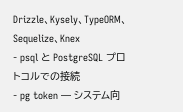Drizzle、Kysely、TypeORM、Sequelize、Knex
- psql と PostgreSQL プロトコルでの接続
- pg token — システム向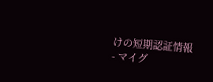けの短期認証情報
- マイグ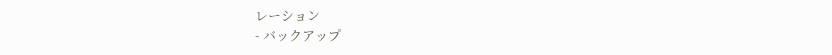レーション
- バックアップ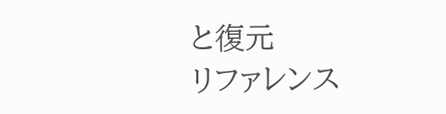と復元
リファレンス